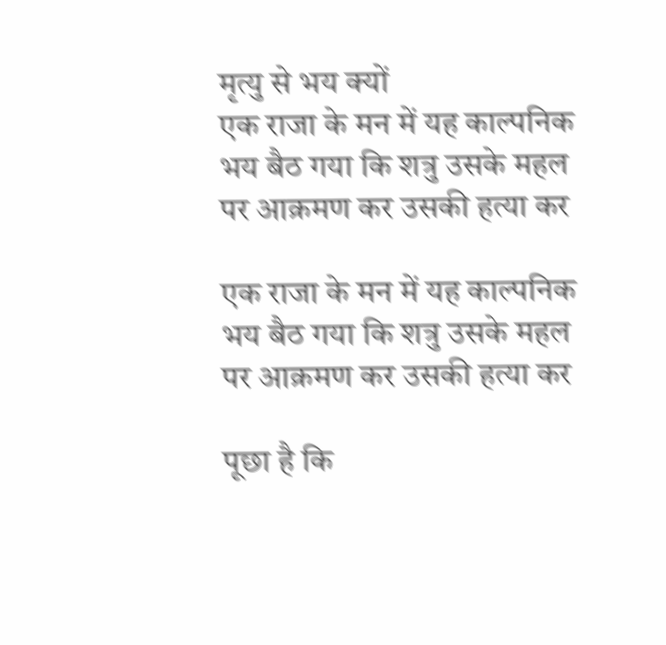मृत्यु से भय क्यों
एक राजा के मन में यह काल्पनिक भय बैठ गया कि शत्रु उसके महल पर आक्रमण कर उसकी हत्या कर

एक राजा के मन में यह काल्पनिक भय बैठ गया कि शत्रु उसके महल पर आक्रमण कर उसकी हत्या कर

पूछा है कि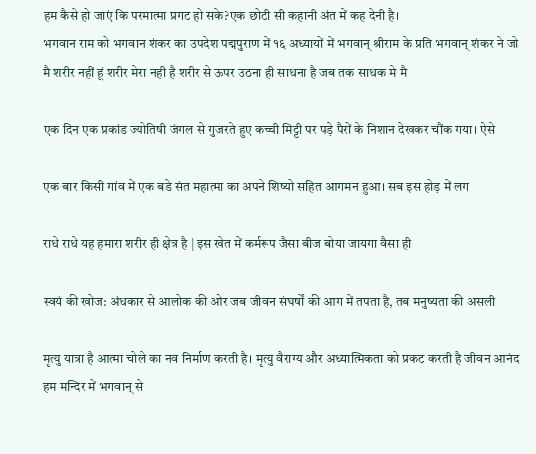हम कैसे हो जाएं कि परमात्मा प्रगट हो सके?एक छोटी सी कहानी अंत में कह देनी है।
भगवान राम को भगवान शंकर का उपदेश पद्मपुराण में १६ अध्यायों में भगवान् श्रीराम के प्रति भगवान् शंकर ने जो
मै शरीर नहीं हूं शरीर मेरा नही है शरीर से ऊपर उठना ही साधना है जब तक साधक मे मै

एक दिन एक प्रकांड ज्योतिषी जंगल से गुजरते हुए कच्ची मिट्टी पर पड़े पैरों के निशान देखकर चौंक गया। ऐसे

एक बार किसी गांव में एक बडे संत महात्मा का अपने शिष्यो सहित आगमन हुआ। सब इस होड़ में लग

राधे राधे यह हमारा शरीर ही क्षेत्र है | इस खेत में कर्मरूप जैसा बीज बोया जायगा वैसा ही

स्वयं की खोज: अंधकार से आलोक की ओर जब जीवन संघर्षों की आग में तपता है, तब मनुष्यता की असली

मृत्यु यात्रा है आत्मा चोले का नव निर्माण करती है। मृत्यु वैराग्य और अध्यात्मिकता को प्रकट करती है जीवन आनंद
हम मन्दिर में भगवान् से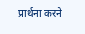प्रार्थना करने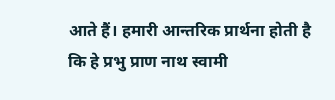आते हैं। हमारी आन्तरिक प्रार्थना होती है कि हे प्रभु प्राण नाथ स्वामी